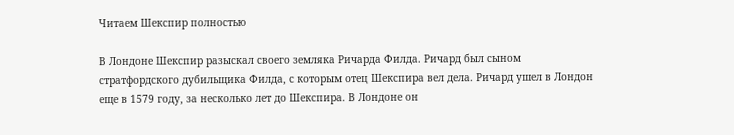Читаем Шекспир полностью

В Лондоне Шекспир разыскал своего земляка Ричарда Филда. Ричард был сыном стратфордского дубильщика Филда, с которым отец Шекспира вел дела. Ричард ушел в Лондон еще в 1579 году, за несколько лет до Шекспира. В Лондоне он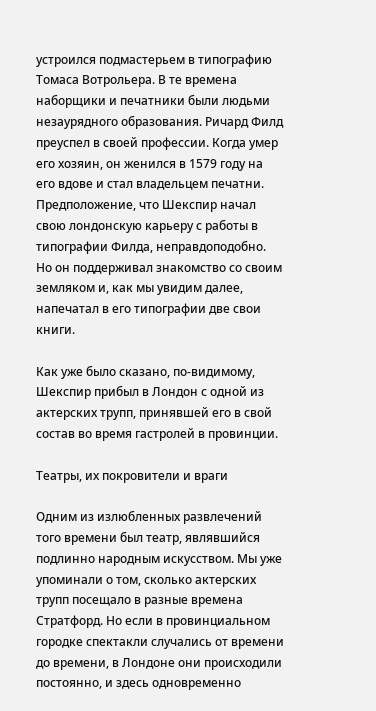устроился подмастерьем в типографию Томаса Вотрольера. В те времена наборщики и печатники были людьми незаурядного образования. Ричард Филд преуспел в своей профессии. Когда умер его хозяин, он женился в 1579 году на его вдове и стал владельцем печатни. Предположение, что Шекспир начал свою лондонскую карьеру с работы в типографии Филда, неправдоподобно. Но он поддерживал знакомство со своим земляком и, как мы увидим далее, напечатал в его типографии две свои книги.

Как уже было сказано, по-видимому, Шекспир прибыл в Лондон с одной из актерских трупп, принявшей его в свой состав во время гастролей в провинции.

Театры, их покровители и враги

Одним из излюбленных развлечений того времени был театр, являвшийся подлинно народным искусством. Мы уже упоминали о том, сколько актерских трупп посещало в разные времена Стратфорд. Но если в провинциальном городке спектакли случались от времени до времени, в Лондоне они происходили постоянно, и здесь одновременно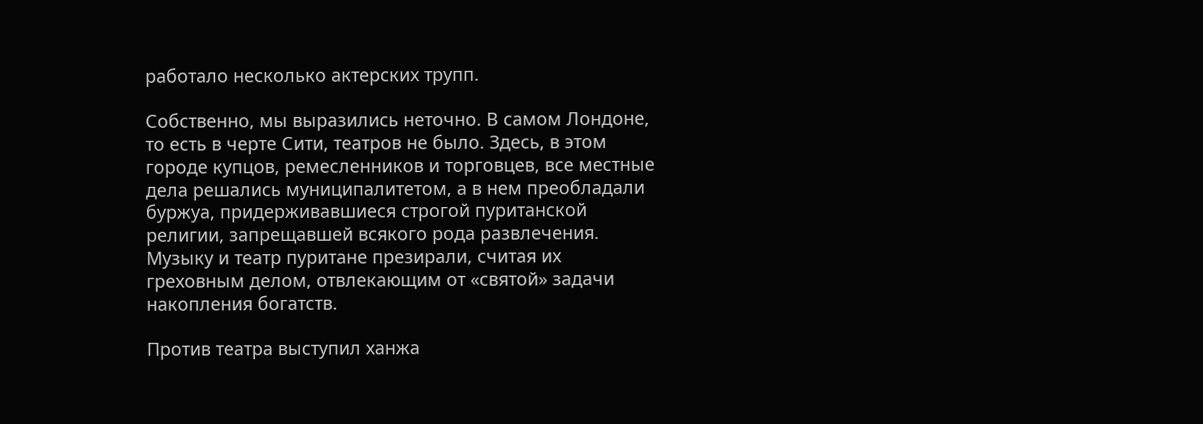работало несколько актерских трупп.

Собственно, мы выразились неточно. В самом Лондоне, то есть в черте Сити, театров не было. Здесь, в этом городе купцов, ремесленников и торговцев, все местные дела решались муниципалитетом, а в нем преобладали буржуа, придерживавшиеся строгой пуританской религии, запрещавшей всякого рода развлечения. Музыку и театр пуритане презирали, считая их греховным делом, отвлекающим от «святой» задачи накопления богатств.

Против театра выступил ханжа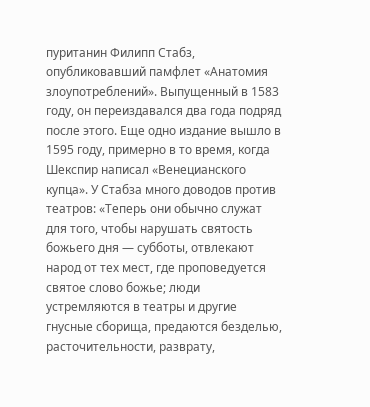пуританин Филипп Стабз, опубликовавший памфлет «Анатомия злоупотреблений». Выпущенный в 1583 году, он переиздавался два года подряд после этого. Еще одно издание вышло в 1595 году, примерно в то время, когда Шекспир написал «Венецианского купца». У Стабза много доводов против театров: «Теперь они обычно служат для того, чтобы нарушать святость божьего дня — субботы, отвлекают народ от тех мест, где проповедуется святое слово божье; люди устремляются в театры и другие гнусные сборища, предаются безделью, расточительности, разврату,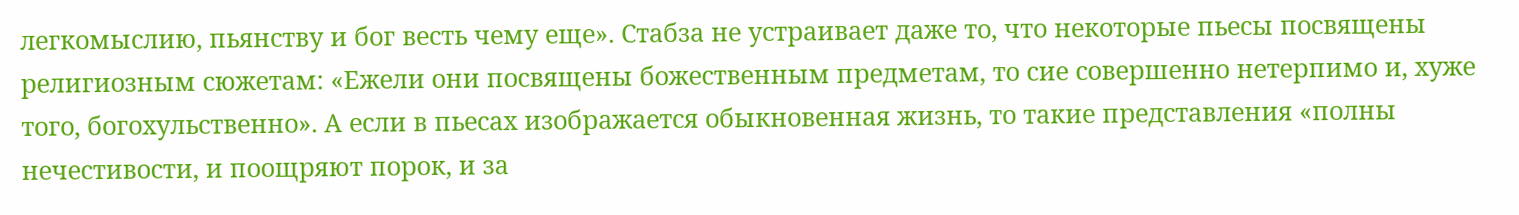легкомыслию, пьянству и бог весть чему еще». Стабза не устраивает даже то, что некоторые пьесы посвящены религиозным сюжетам: «Ежели они посвящены божественным предметам, то сие совершенно нетерпимо и, хуже того, богохульственно». А если в пьесах изображается обыкновенная жизнь, то такие представления «полны нечестивости, и поощряют порок, и за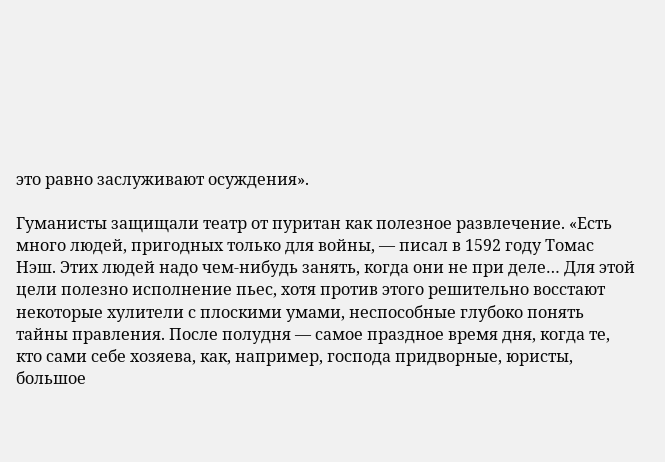это равно заслуживают осуждения».

Гуманисты защищали театр от пуритан как полезное развлечение. «Есть много людей, пригодных только для войны, — писал в 1592 году Томас Нэш. Этих людей надо чем-нибудь занять, когда они не при деле… Для этой цели полезно исполнение пьес, хотя против этого решительно восстают некоторые хулители с плоскими умами, неспособные глубоко понять тайны правления. После полудня — самое праздное время дня, когда те, кто сами себе хозяева, как, например, господа придворные, юристы, большое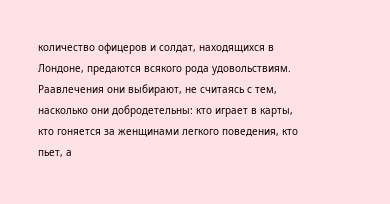количество офицеров и солдат, находящихся в Лондоне, предаются всякого рода удовольствиям. Раавлечения они выбирают, не считаясь с тем, насколько они добродетельны: кто играет в карты, кто гоняется за женщинами легкого поведения, кто пьет, а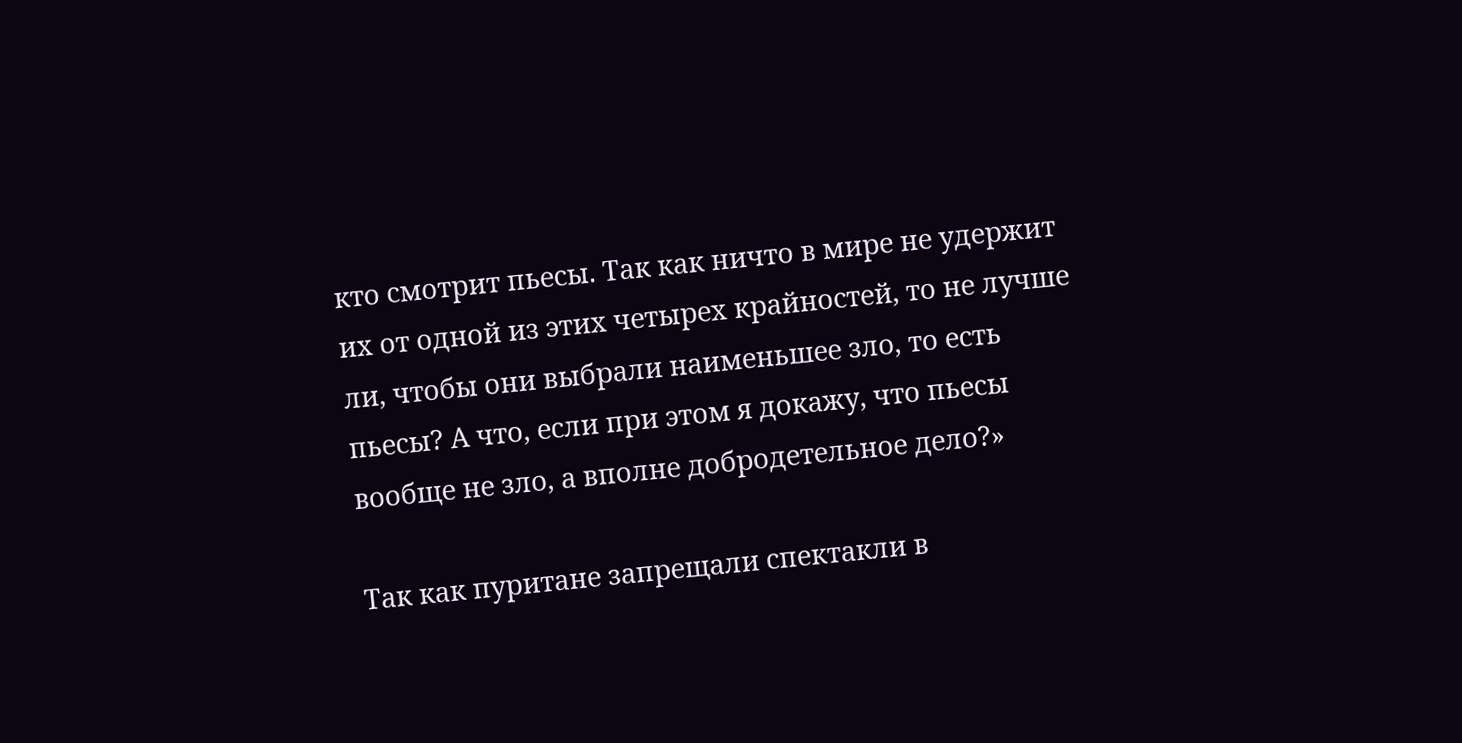кто смотрит пьесы. Так как ничто в мире не удержит их от одной из этих четырех крайностей, то не лучше ли, чтобы они выбрали наименьшее зло, то есть пьесы? А что, если при этом я докажу, что пьесы вообще не зло, а вполне добродетельное дело?»

Так как пуритане запрещали спектакли в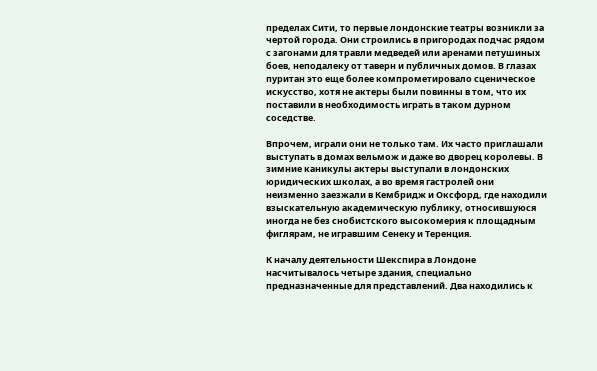пределах Сити, то первые лондонские театры возникли за чертой города. Они строились в пригородах подчас рядом с загонами для травли медведей или аренами петушиных боев, неподалеку от таверн и публичных домов. В глазах пуритан это еще более компрометировало сценическое искусство, хотя не актеры были повинны в том, что их поставили в необходимость играть в таком дурном соседстве.

Впрочем, играли они не только там. Их часто приглашали выступать в домах вельмож и даже во дворец королевы. В зимние каникулы актеры выступали в лондонских юридических школах, а во время гастролей они неизменно заезжали в Кембридж и Оксфорд, где находили взыскательную академическую публику, относившуюся иногда не без снобистского высокомерия к площадным фиглярам, не игравшим Сенеку и Теренция.

К началу деятельности Шекспира в Лондоне насчитывалось четыре здания, специально предназначенные для представлений. Два находились к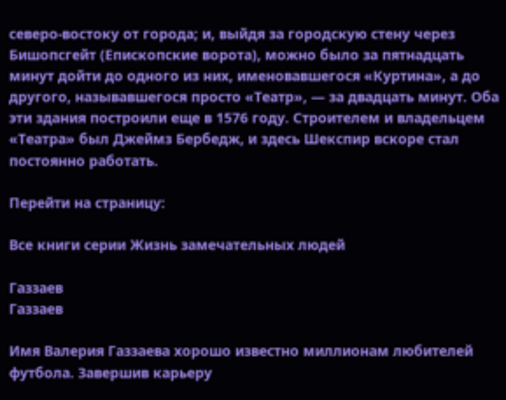северо-востоку от города; и, выйдя за городскую стену через Бишопсгейт (Епископские ворота), можно было за пятнадцать минут дойти до одного из них, именовавшегося «Куртина», а до другого, называвшегося просто «Театр», — за двадцать минут. Оба эти здания построили еще в 1576 году. Строителем и владельцем «Театра» был Джеймз Бербедж, и здесь Шекспир вскоре стал постоянно работать.

Перейти на страницу:

Все книги серии Жизнь замечательных людей

Газзаев
Газзаев

Имя Валерия Газзаева хорошо известно миллионам любителей футбола. Завершив карьеру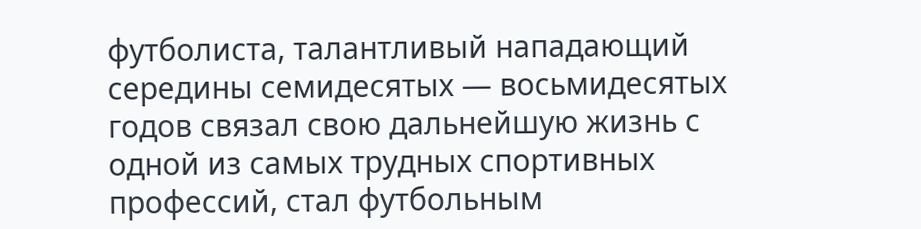футболиста, талантливый нападающий середины семидесятых — восьмидесятых годов связал свою дальнейшую жизнь с одной из самых трудных спортивных профессий, стал футбольным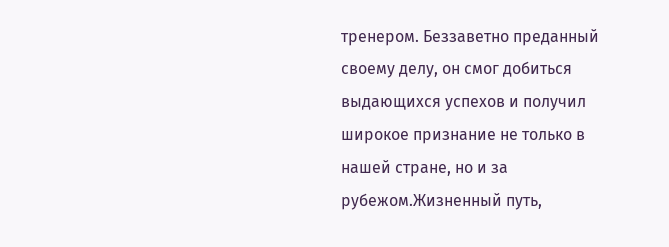тренером. Беззаветно преданный своему делу, он смог добиться выдающихся успехов и получил широкое признание не только в нашей стране, но и за рубежом.Жизненный путь,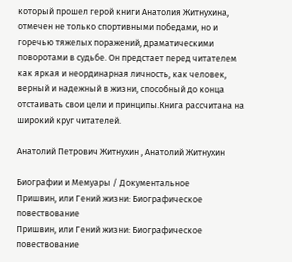который прошел герой книги Анатолия Житнухина, отмечен не только спортивными победами, но и горечью тяжелых поражений, драматическими поворотами в судьбе. Он предстает перед читателем как яркая и неординарная личность, как человек, верный и надежный в жизни, способный до конца отстаивать свои цели и принципы.Книга рассчитана на широкий круг читателей.

Анатолий Петрович Житнухин , Анатолий Житнухин

Биографии и Мемуары / Документальное
Пришвин, или Гений жизни: Биографическое повествование
Пришвин, или Гений жизни: Биографическое повествование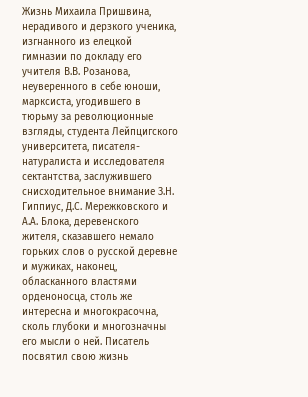Жизнь Михаила Пришвина, нерадивого и дерзкого ученика, изгнанного из елецкой гимназии по докладу его учителя В.В. Розанова, неуверенного в себе юноши, марксиста, угодившего в тюрьму за революционные взгляды, студента Лейпцигского университета, писателя-натуралиста и исследователя сектантства, заслужившего снисходительное внимание З.Н. Гиппиус, Д.С. Мережковского и А.А. Блока, деревенского жителя, сказавшего немало горьких слов о русской деревне и мужиках, наконец, обласканного властями орденоносца, столь же интересна и многокрасочна, сколь глубоки и многозначны его мысли о ней. Писатель посвятил свою жизнь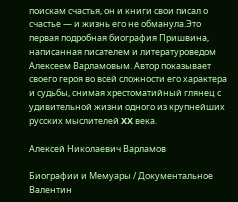поискам счастья, он и книги свои писал о счастье — и жизнь его не обманула.Это первая подробная биография Пришвина, написанная писателем и литературоведом Алексеем Варламовым. Автор показывает своего героя во всей сложности его характера и судьбы, снимая хрестоматийный глянец с удивительной жизни одного из крупнейших русских мыслителей XX века.

Алексей Николаевич Варламов

Биографии и Мемуары / Документальное
Валентин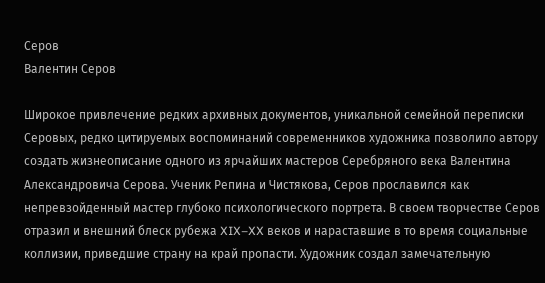Серов
Валентин Серов

Широкое привлечение редких архивных документов, уникальной семейной переписки Серовых, редко цитируемых воспоминаний современников художника позволило автору создать жизнеописание одного из ярчайших мастеров Серебряного века Валентина Александровича Серова. Ученик Репина и Чистякова, Серов прославился как непревзойденный мастер глубоко психологического портрета. В своем творчестве Серов отразил и внешний блеск рубежа XIX–XX веков и нараставшие в то время социальные коллизии, приведшие страну на край пропасти. Художник создал замечательную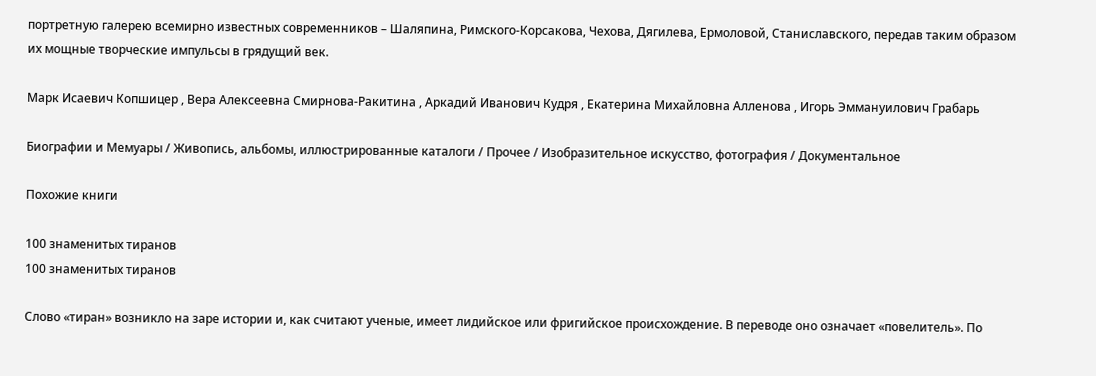портретную галерею всемирно известных современников – Шаляпина, Римского-Корсакова, Чехова, Дягилева, Ермоловой, Станиславского, передав таким образом их мощные творческие импульсы в грядущий век.

Марк Исаевич Копшицер , Вера Алексеевна Смирнова-Ракитина , Аркадий Иванович Кудря , Екатерина Михайловна Алленова , Игорь Эммануилович Грабарь

Биографии и Мемуары / Живопись, альбомы, иллюстрированные каталоги / Прочее / Изобразительное искусство, фотография / Документальное

Похожие книги

100 знаменитых тиранов
100 знаменитых тиранов

Слово «тиран» возникло на заре истории и, как считают ученые, имеет лидийское или фригийское происхождение. В переводе оно означает «повелитель». По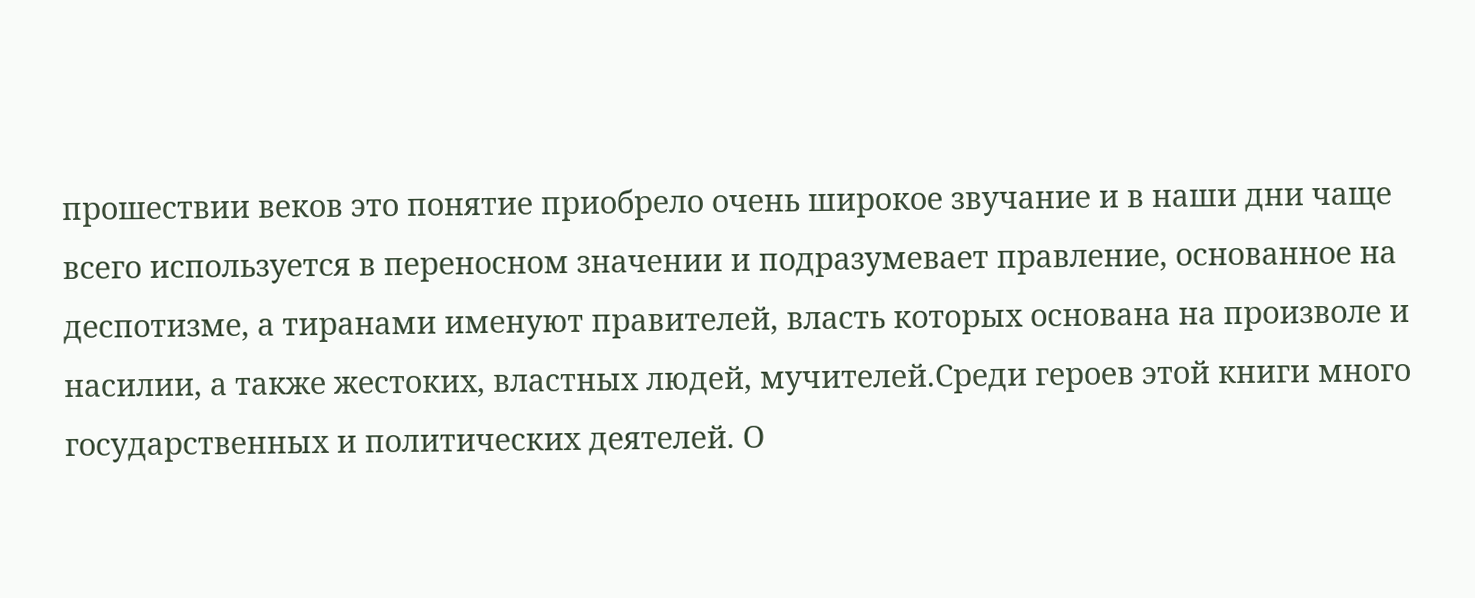прошествии веков это понятие приобрело очень широкое звучание и в наши дни чаще всего используется в переносном значении и подразумевает правление, основанное на деспотизме, а тиранами именуют правителей, власть которых основана на произволе и насилии, а также жестоких, властных людей, мучителей.Среди героев этой книги много государственных и политических деятелей. О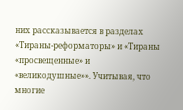них рассказывается в разделах «Тираны-реформаторы» и «Тираны «просвещенные» и «великодушные»». Учитывая, что многие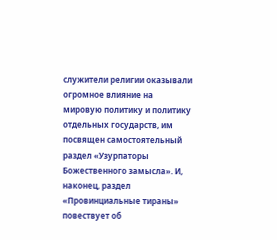служители религии оказывали огромное влияние на мировую политику и политику отдельных государств, им посвящен самостоятельный раздел «Узурпаторы Божественного замысла». И, наконец, раздел «Провинциальные тираны» повествует об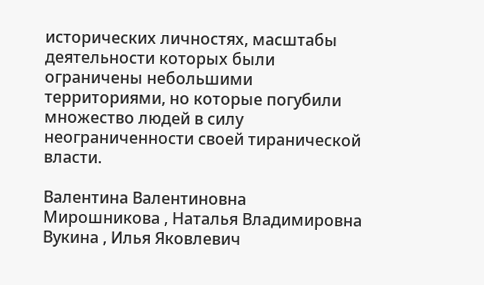исторических личностях, масштабы деятельности которых были ограничены небольшими территориями, но которые погубили множество людей в силу неограниченности своей тиранической власти.

Валентина Валентиновна Мирошникова , Наталья Владимировна Вукина , Илья Яковлевич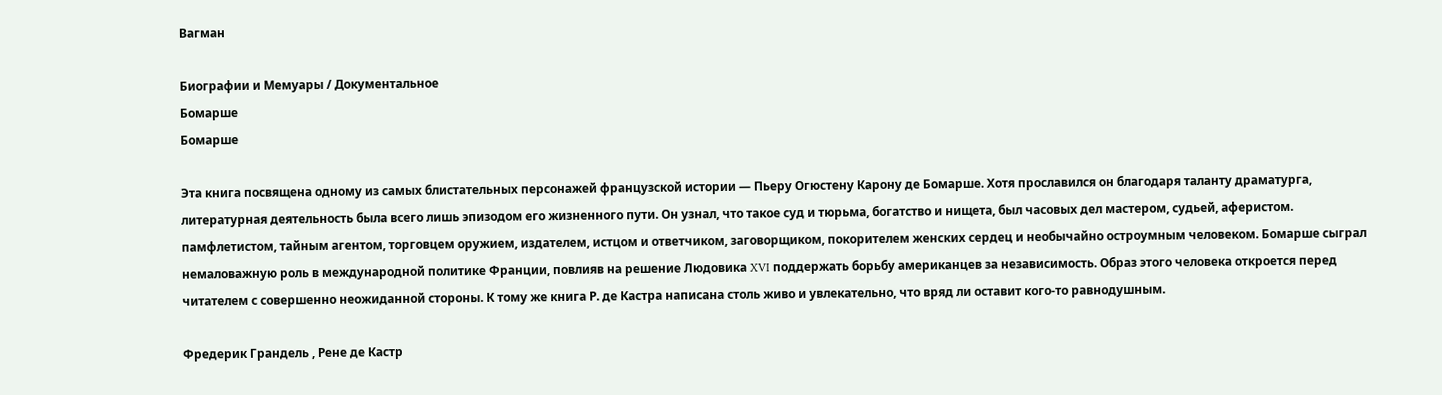Вагман

Биографии и Мемуары / Документальное
Бомарше
Бомарше

Эта книга посвящена одному из самых блистательных персонажей французской истории — Пьеру Огюстену Карону де Бомарше. Хотя прославился он благодаря таланту драматурга, литературная деятельность была всего лишь эпизодом его жизненного пути. Он узнал, что такое суд и тюрьма, богатство и нищета, был часовых дел мастером, судьей, аферистом. памфлетистом, тайным агентом, торговцем оружием, издателем, истцом и ответчиком, заговорщиком, покорителем женских сердец и необычайно остроумным человеком. Бомарше сыграл немаловажную роль в международной политике Франции, повлияв на решение Людовика XVI поддержать борьбу американцев за независимость. Образ этого человека откроется перед читателем с совершенно неожиданной стороны. К тому же книга Р. де Кастра написана столь живо и увлекательно, что вряд ли оставит кого-то равнодушным.

Фредерик Грандель , Рене де Кастр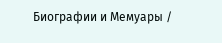Биографии и Мемуары /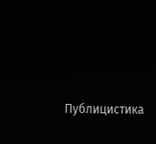Публицистика